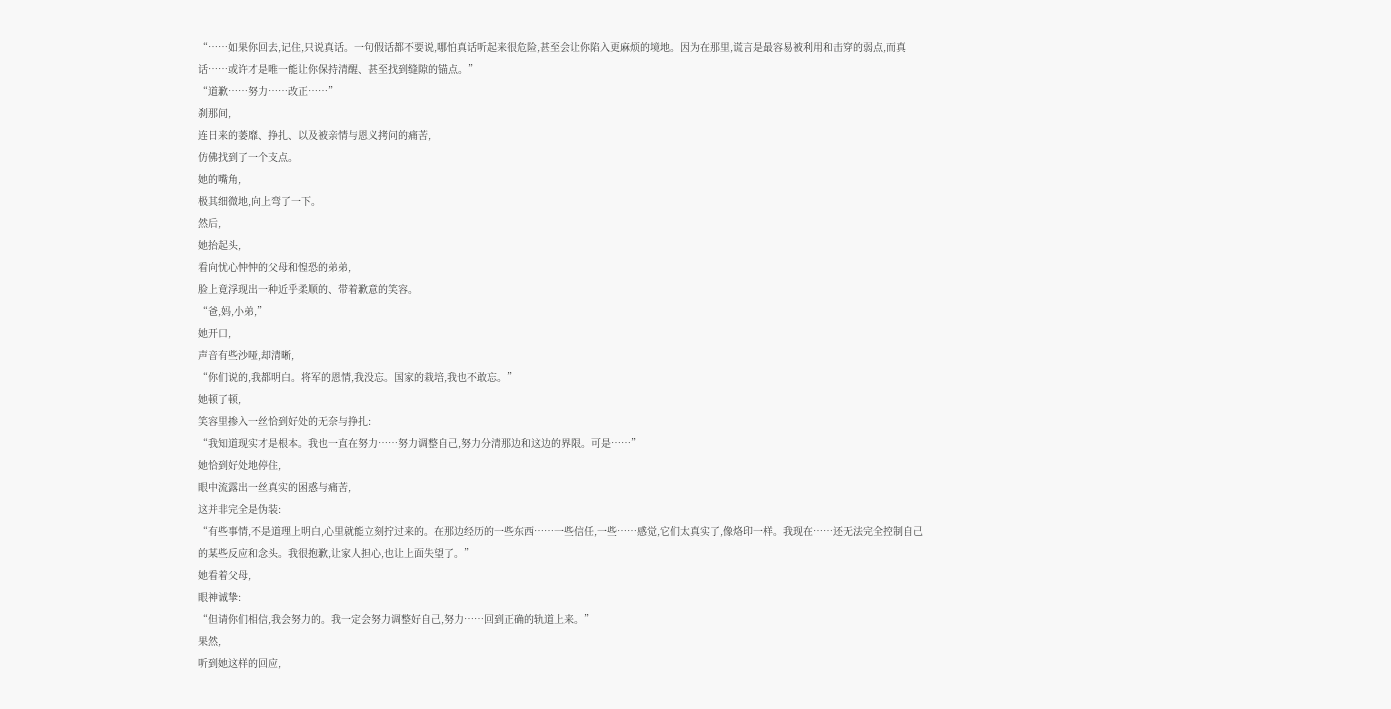“……如果你回去,记住,只说真话。一句假话都不要说,哪怕真话听起来很危险,甚至会让你陷入更麻烦的境地。因为在那里,谎言是最容易被利用和击穿的弱点,而真话……或许才是唯一能让你保持清醒、甚至找到缝隙的锚点。”
“道歉……努力……改正……”
刹那间,
连日来的萎靡、挣扎、以及被亲情与恩义拷问的痛苦,
仿佛找到了一个支点。
她的嘴角,
极其细微地,向上弯了一下。
然后,
她抬起头,
看向忧心忡忡的父母和惶恐的弟弟,
脸上竟浮现出一种近乎柔顺的、带着歉意的笑容。
“爸,妈,小弟,”
她开口,
声音有些沙哑,却清晰,
“你们说的,我都明白。将军的恩情,我没忘。国家的栽培,我也不敢忘。”
她顿了顿,
笑容里掺入一丝恰到好处的无奈与挣扎:
“我知道现实才是根本。我也一直在努力……努力调整自己,努力分清那边和这边的界限。可是……”
她恰到好处地停住,
眼中流露出一丝真实的困惑与痛苦,
这并非完全是伪装:
“有些事情,不是道理上明白,心里就能立刻拧过来的。在那边经历的一些东西……一些信任,一些……感觉,它们太真实了,像烙印一样。我现在……还无法完全控制自己的某些反应和念头。我很抱歉,让家人担心,也让上面失望了。”
她看着父母,
眼神诚挚:
“但请你们相信,我会努力的。我一定会努力调整好自己,努力……回到正确的轨道上来。”
果然,
听到她这样的回应,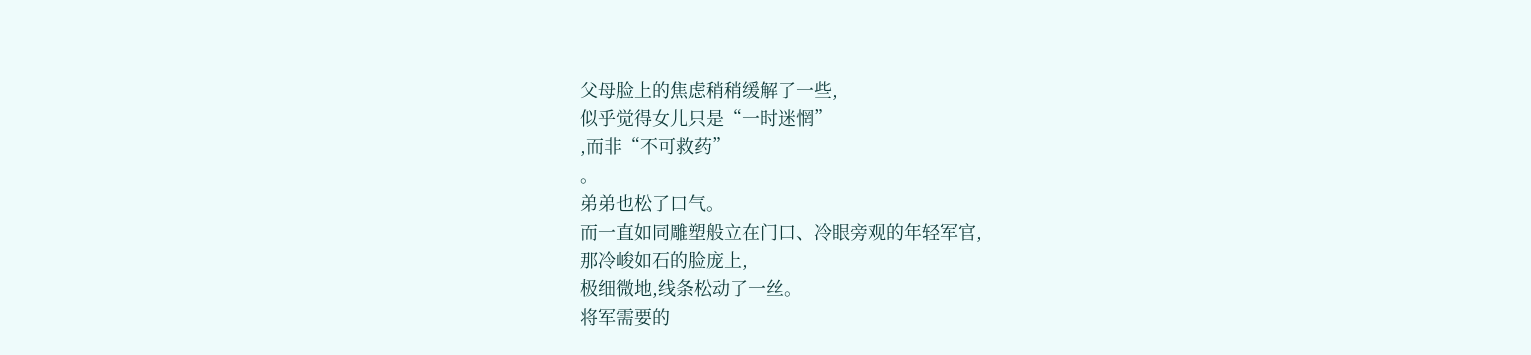父母脸上的焦虑稍稍缓解了一些,
似乎觉得女儿只是“一时迷惘”
,而非“不可救药”
。
弟弟也松了口气。
而一直如同雕塑般立在门口、冷眼旁观的年轻军官,
那冷峻如石的脸庞上,
极细微地,线条松动了一丝。
将军需要的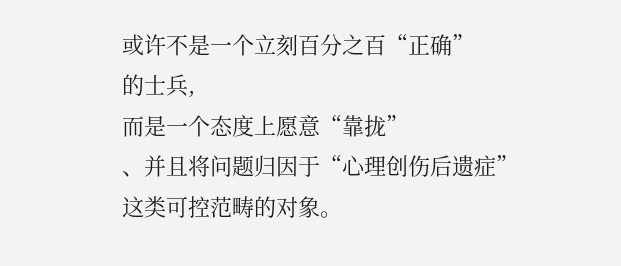或许不是一个立刻百分之百“正确”
的士兵,
而是一个态度上愿意“靠拢”
、并且将问题归因于“心理创伤后遗症”
这类可控范畴的对象。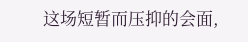这场短暂而压抑的会面,